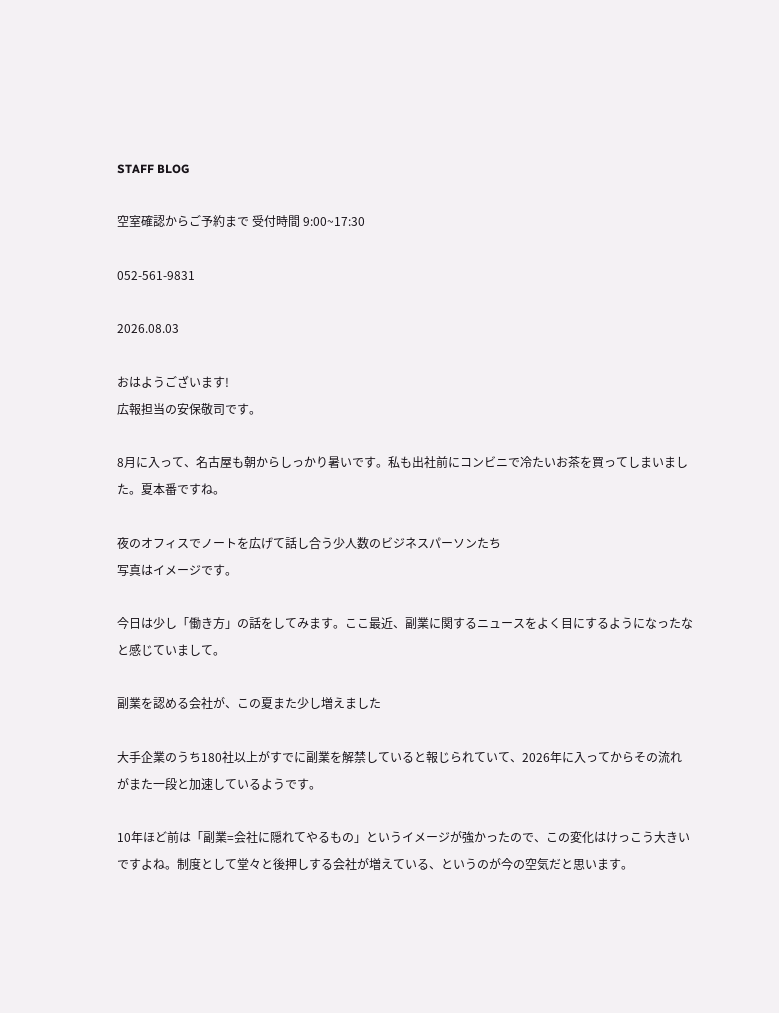STAFF BLOG

空室確認からご予約まで 受付時間 9:00~17:30

052-561-9831

2026.08.03

おはようございます!
広報担当の安保敬司です。

8月に入って、名古屋も朝からしっかり暑いです。私も出社前にコンビニで冷たいお茶を買ってしまいました。夏本番ですね。

夜のオフィスでノートを広げて話し合う少人数のビジネスパーソンたち
写真はイメージです。

今日は少し「働き方」の話をしてみます。ここ最近、副業に関するニュースをよく目にするようになったなと感じていまして。

副業を認める会社が、この夏また少し増えました

大手企業のうち180社以上がすでに副業を解禁していると報じられていて、2026年に入ってからその流れがまた一段と加速しているようです。

10年ほど前は「副業=会社に隠れてやるもの」というイメージが強かったので、この変化はけっこう大きいですよね。制度として堂々と後押しする会社が増えている、というのが今の空気だと思います。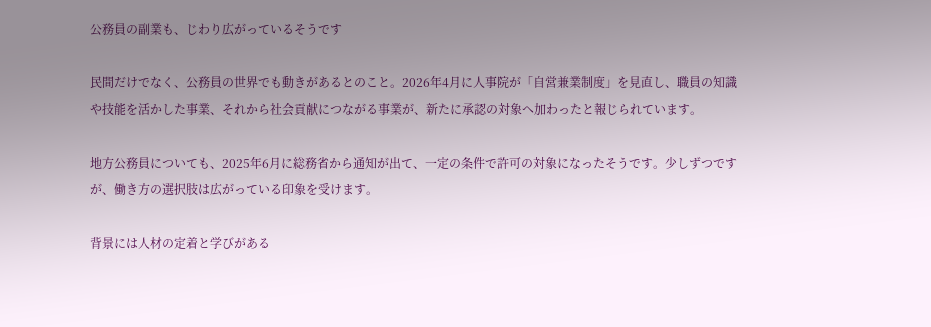公務員の副業も、じわり広がっているそうです

民間だけでなく、公務員の世界でも動きがあるとのこと。2026年4月に人事院が「自営兼業制度」を見直し、職員の知識や技能を活かした事業、それから社会貢献につながる事業が、新たに承認の対象へ加わったと報じられています。

地方公務員についても、2025年6月に総務省から通知が出て、一定の条件で許可の対象になったそうです。少しずつですが、働き方の選択肢は広がっている印象を受けます。

背景には人材の定着と学びがある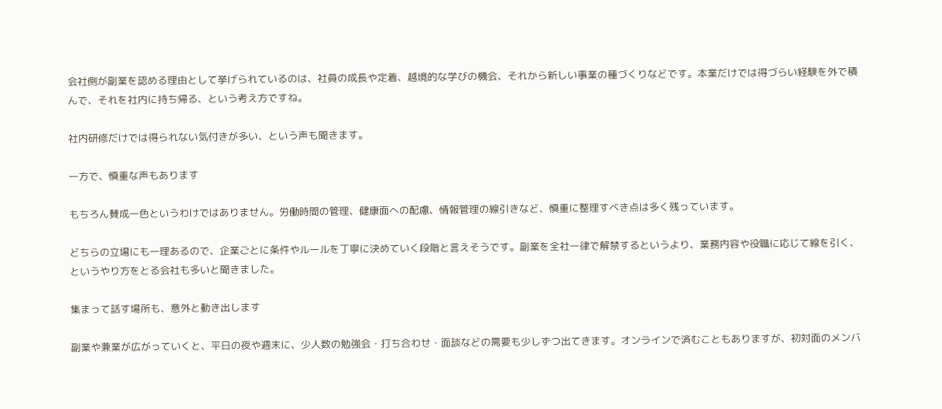会社側が副業を認める理由として挙げられているのは、社員の成長や定着、越境的な学びの機会、それから新しい事業の種づくりなどです。本業だけでは得づらい経験を外で積んで、それを社内に持ち帰る、という考え方ですね。

社内研修だけでは得られない気付きが多い、という声も聞きます。

一方で、慎重な声もあります

もちろん賛成一色というわけではありません。労働時間の管理、健康面への配慮、情報管理の線引きなど、慎重に整理すべき点は多く残っています。

どちらの立場にも一理あるので、企業ごとに条件やルールを丁寧に決めていく段階と言えそうです。副業を全社一律で解禁するというより、業務内容や役職に応じて線を引く、というやり方をとる会社も多いと聞きました。

集まって話す場所も、意外と動き出します

副業や兼業が広がっていくと、平日の夜や週末に、少人数の勉強会・打ち合わせ・面談などの需要も少しずつ出てきます。オンラインで済むこともありますが、初対面のメンバ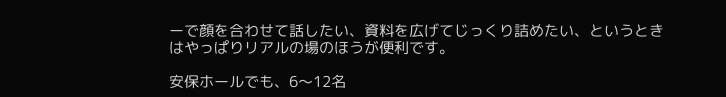ーで顔を合わせて話したい、資料を広げてじっくり詰めたい、というときはやっぱりリアルの場のほうが便利です。

安保ホールでも、6〜12名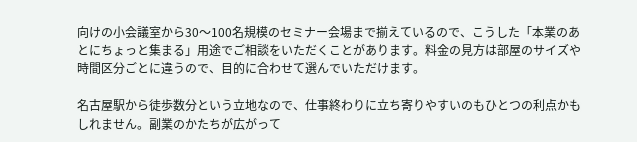向けの小会議室から30〜100名規模のセミナー会場まで揃えているので、こうした「本業のあとにちょっと集まる」用途でご相談をいただくことがあります。料金の見方は部屋のサイズや時間区分ごとに違うので、目的に合わせて選んでいただけます。

名古屋駅から徒歩数分という立地なので、仕事終わりに立ち寄りやすいのもひとつの利点かもしれません。副業のかたちが広がって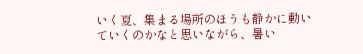いく夏、集まる場所のほうも静かに動いていくのかなと思いながら、暑い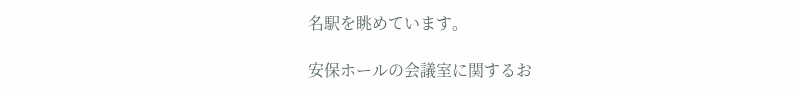名駅を眺めています。

安保ホールの会議室に関するお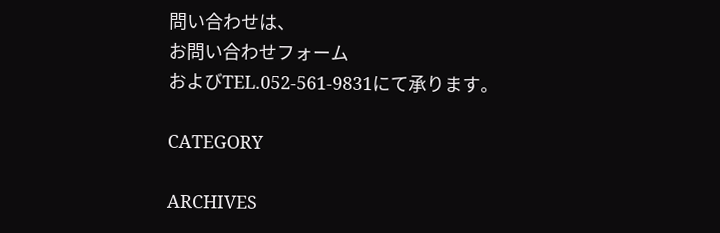問い合わせは、
お問い合わせフォーム
およびTEL.052-561-9831にて承ります。

CATEGORY

ARCHIVES